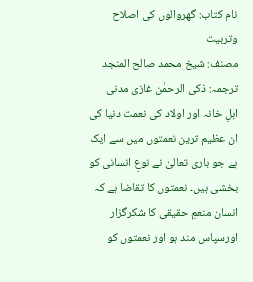نام کتاب: گھروالوں کی اصلاح وتربیت
مصنف: شیخ محمد صالح المنجد
ترجمہ: ذکی الرحمٰن غازی مدنی
اہلِ خانہ اور اولاد کی نعمت دنیا کی ان عظیم ترین نعمتوں میں سے ایک ہے جو باری تعالیٰ نے نوعِ انسانی کو بخشی ہیں۔ نعمتوں کا تقاضا ہے کہ انسان منعمِ حقیقی کا شکرگزار اورسپاس مند ہو اور نعمتوں کو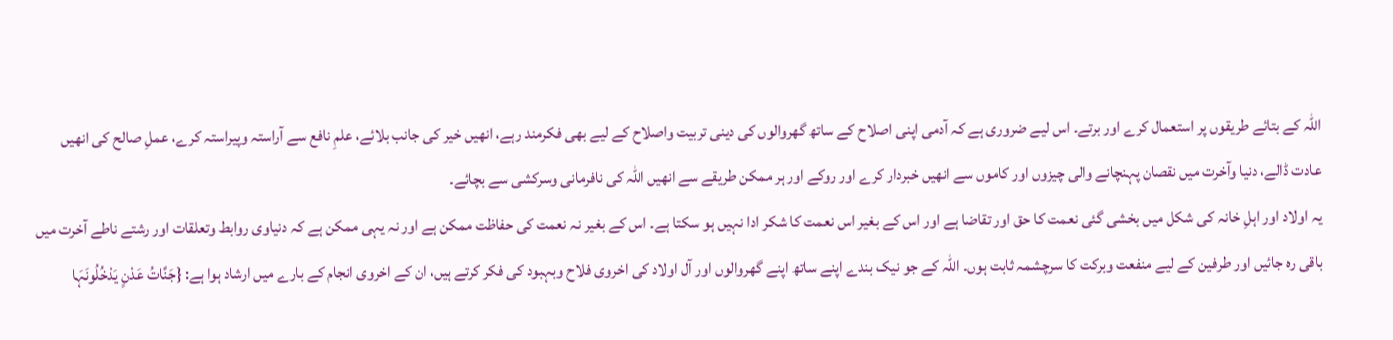اللہ کے بتائے طریقوں پر استعمال کرے اور برتے۔ اس لیے ضروری ہے کہ آدمی اپنی اصلاح کے ساتھ گھروالوں کی دینی تربیت واصلاح کے لیے بھی فکرمند رہے، انھیں خیر کی جانب بلائے، علمِ نافع سے آراستہ وپیراستہ کرے، عملِ صالح کی انھیں عادت ڈالے، دنیا وآخرت میں نقصان پہنچانے والی چیزوں اور کاموں سے انھیں خبردار کرے اور روکے اور ہر ممکن طریقے سے انھیں اللہ کی نافرمانی وسرکشی سے بچائے۔
یہ اولاد اور اہلِ خانہ کی شکل میں بخشی گئی نعمت کا حق اور تقاضا ہے اور اس کے بغیر اس نعمت کا شکر ادا نہیں ہو سکتا ہے۔ اس کے بغیر نہ نعمت کی حفاظت ممکن ہے اور نہ یہی ممکن ہے کہ دنیاوی روابط وتعلقات اور رشتے ناطے آخرت میں باقی رہ جائیں اور طرفین کے لیے منفعت وبرکت کا سرچشمہ ثابت ہوں۔ اللہ کے جو نیک بندے اپنے ساتھ اپنے گھروالوں اور آل اولاد کی اخروی فلاح وبہبود کی فکر کرتے ہیں، ان کے اخروی انجام کے بارے میں ارشاد ہوا ہے: {جَنَّاتُ عَدْنٍ یَدْخُلُونَہَا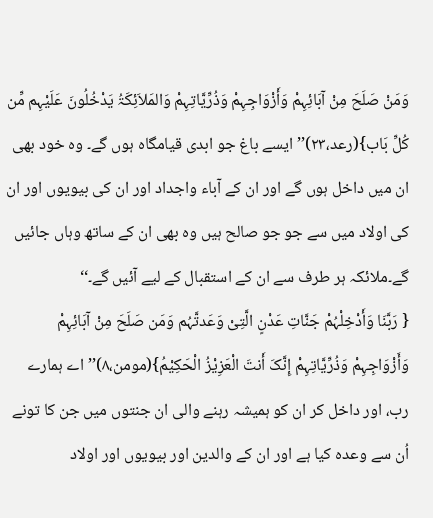وَمَنْ صَلَحَ مِنْ آبَائِہِمْ وَأَزْوَاجِہِمْ وَذُرِّیَّاتِہِمْ وَالمَلاَئِکَۃُ یَدْخُلُونَ عَلَیْہِم مِّن کُلِّ بَاب}(رعد،۲۳)’’ایسے باغ جو ابدی قیامگاہ ہوں گے۔ وہ خود بھی ان میں داخل ہوں گے اور ان کے آباء واجداد اور ان کی بیویوں اور ان کی اولاد میں سے جو جو صالح ہیں وہ بھی ان کے ساتھ وہاں جائیں گے۔ملائکہ ہر طرف سے ان کے استقبال کے لیے آئیں گے۔‘‘
{ رَبَّنَا وَأَدْخِلْہُمْ جَنَّاتِ عَدْنٍ الَّتِیْ وَعَدتَّہُم وَمَن صَلَحَ مِنْ آبَائِہِمْ وَأَزْوَاجِہِمْ وَذُرِّیَّاتِہِمْ إِنَّکَ أَنتَ الْعَزِیْزُ الْحَکِیْمُ}(مومن،۸)’’اے ہمارے رب، اور داخل کر ان کو ہمیشہ رہنے والی ان جنتوں میں جن کا تونے اُن سے وعدہ کیا ہے اور ان کے والدین اور بیویوں اور اولاد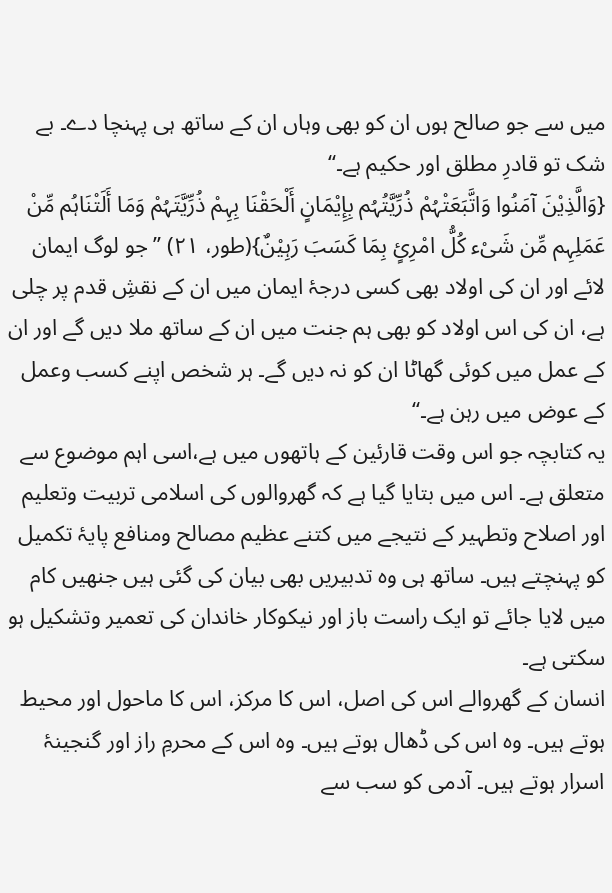میں سے جو صالح ہوں ان کو بھی وہاں ان کے ساتھ ہی پہنچا دے۔ بے شک تو قادرِ مطلق اور حکیم ہے۔‘‘
{وَالَّذِیْنَ آمَنُوا وَاتَّبَعَتْہُمْ ذُرِّیَّتُہُم بِإِیْمَانٍ أَلْحَقْنَا بِہِمْ ذُرِّیَّتَہُمْ وَمَا أَلَتْنَاہُم مِّنْ عَمَلِہِم مِّن شَیْء کُلُّ امْرِئٍ بِمَا کَسَبَ رَہِیْنٌ}(طور، ۲۱) ’’جو لوگ ایمان لائے اور ان کی اولاد بھی کسی درجۂ ایمان میں ان کے نقشِ قدم پر چلی ہے، ان کی اس اولاد کو بھی ہم جنت میں ان کے ساتھ ملا دیں گے اور ان کے عمل میں کوئی گھاٹا ان کو نہ دیں گے۔ ہر شخص اپنے کسب وعمل کے عوض میں رہن ہے۔‘‘
یہ کتابچہ جو اس وقت قارئین کے ہاتھوں میں ہے،اسی اہم موضوع سے متعلق ہے۔ اس میں بتایا گیا ہے کہ گھروالوں کی اسلامی تربیت وتعلیم اور اصلاح وتطہیر کے نتیجے میں کتنے عظیم مصالح ومنافع پایۂ تکمیل کو پہنچتے ہیں۔ ساتھ ہی وہ تدبیریں بھی بیان کی گئی ہیں جنھیں کام میں لایا جائے تو ایک راست باز اور نیکوکار خاندان کی تعمیر وتشکیل ہو سکتی ہے۔
انسان کے گھروالے اس کی اصل، اس کا مرکز، اس کا ماحول اور محیط ہوتے ہیں۔ وہ اس کی ڈھال ہوتے ہیں۔ وہ اس کے محرمِ راز اور گنجینۂ اسرار ہوتے ہیں۔ آدمی کو سب سے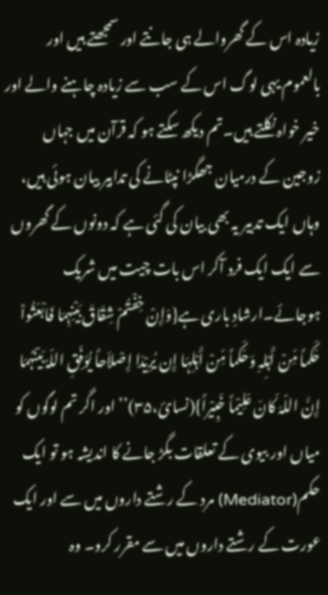زیادہ اس کے گھروالے ہی جانتے اور سمجھتے ہیں اور بالعموم یہی لوگ اس کے سب سے زیادہ چاہنے والے اور خیر خواہ نکلتے ہیں۔تم دیکھ سکتے ہو کہ قرآن میں جہاں زوجین کے درمیان جھگڑا نپٹانے کی تدابیر بیان ہوئی ہیں، وہاں ایک تدبیر یہ بھی بیان کی گئی ہے کہ دونوں کے گھروں سے ایک ایک فرد آکر اس بات چیت میں شریک ہوجائے۔ارشادِ باری ہے{وَإِنْ خِفْتُمْ شِقَاقَ بَیْنِہِمَا فَابْعَثُواْ حَکَماً مِّنْ أَہْلِہِ وَحَکَماً مِّنْ أَہْلِہَا إِن یُرِیْدَا إِصْلاَحاً یُوَفِّقِ اللّہُ بَیْنَہُمَا إِنَّ اللّہَ کَانَ عَلِیْماً خَبِیْراً}(نسائ،۳۵)’’اور اگر تم لوگوں کو میاں اور بیوی کے تعلقات بگڑ جانے کا اندیشہ ہو تو ایک حکم(Mediator) مرد کے رشتے داروں میں سے اور ایک عورت کے رشتے داروں میں سے مقرر کرو۔ وہ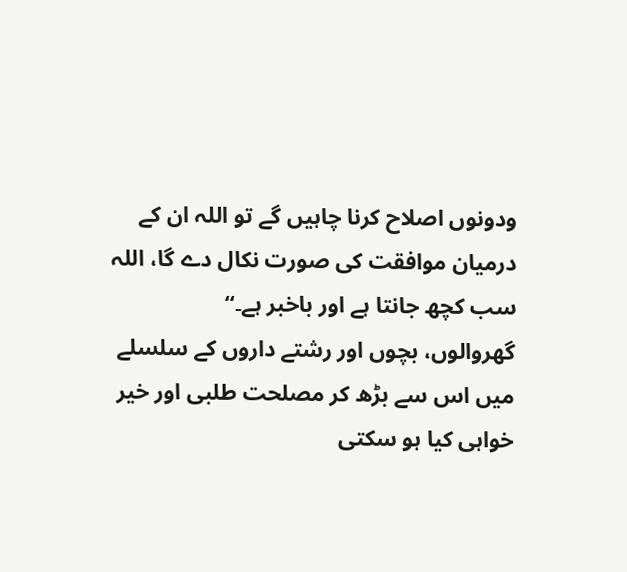ودونوں اصلاح کرنا چاہیں گے تو اللہ ان کے درمیان موافقت کی صورت نکال دے گا، اللہ سب کچھ جانتا ہے اور باخبر ہے۔‘‘
گھروالوں، بچوں اور رشتے داروں کے سلسلے میں اس سے بڑھ کر مصلحت طلبی اور خیر خواہی کیا ہو سکتی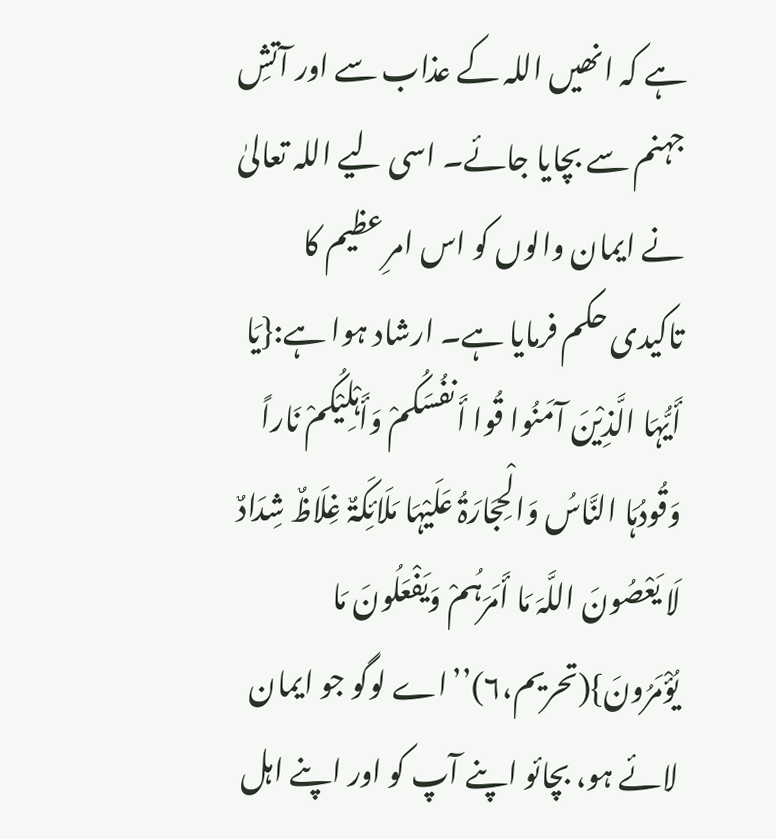ہے کہ انھیں اللہ کے عذاب سے اور آتشِ جہنم سے بچایا جائے۔ اسی لیے اللہ تعالیٰ نے ایمان والوں کو اس امرِ عظیم کا تاکیدی حکم فرمایا ہے۔ ارشاد ہوا ہے:{یَا أَیُّہَا الَّذِیْنَ آمَنُوا قُوا أَنفُسَکُمْ وَأَہْلِیْکُمْ نَاراً وَقُودُہَا النَّاسُ وَالْحِجَارَۃُ عَلَیْہَا مَلَائِکَۃٌ غِلَاظٌ شِدَادٌ لَا یَعْصُونَ اللَّہَ مَا أَمَرَہُمْ وَیَفْعَلُونَ مَا یُؤْمَرُونَ}(تحریم،۶)’’اے لوگو جو ایمان لائے ہو، بچائو اپنے آپ کو اور اپنے اہل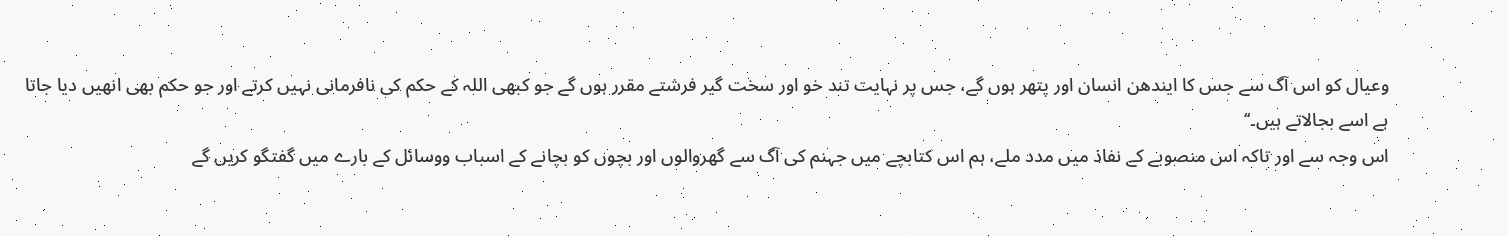وعیال کو اس آگ سے جس کا ایندھن انسان اور پتھر ہوں گے، جس پر نہایت تند خو اور سخت گیر فرشتے مقرر ہوں گے جو کبھی اللہ کے حکم کی نافرمانی نہیں کرتے اور جو حکم بھی انھیں دیا جاتا ہے اسے بجالاتے ہیں۔‘‘
اس وجہ سے اور تاکہ اس منصوبے کے نفاذ میں مدد ملے، ہم اس کتابچے میں جہنم کی آگ سے گھروالوں اور بچوں کو بچانے کے اسباب ووسائل کے بارے میں گفتگو کریں گے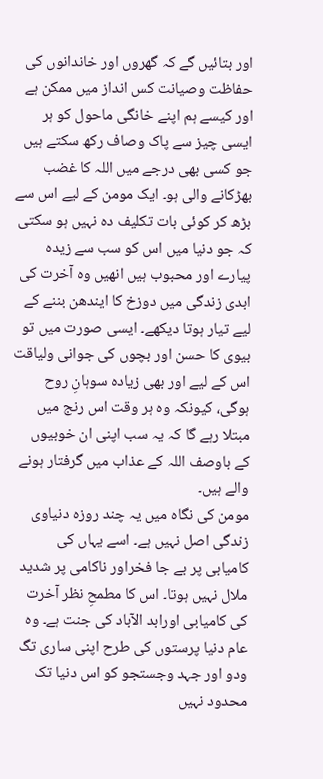اور بتائیں گے کہ گھروں اور خاندانوں کی حفاظت وصیانت کس انداز میں ممکن ہے اور کیسے ہم اپنے خانگی ماحول کو ہر ایسی چیز سے پاک وصاف رکھ سکتے ہیں جو کسی بھی درجے میں اللہ کا غضب بھڑکانے والی ہو۔ ایک مومن کے لیے اس سے بڑھ کر کوئی بات تکلیف دہ نہیں ہو سکتی کہ جو دنیا میں اس کو سب سے زیدہ پیارے اور محبوب ہیں انھیں وہ آخرت کی ابدی زندگی میں دوزخ کا ایندھن بننے کے لیے تیار ہوتا دیکھے۔ ایسی صورت میں تو بیوی کا حسن اور بچوں کی جوانی ولیاقت اس کے لیے اور بھی زیادہ سوہانِ روح ہوگی، کیونکہ وہ ہر وقت اس رنج میں مبتلا رہے گا کہ یہ سب اپنی ان خوبیوں کے باوصف اللہ کے عذاب میں گرفتار ہونے والے ہیں۔
مومن کی نگاہ میں یہ چند روزہ دنیاوی زندگی اصل نہیں ہے۔ اسے یہاں کی کامیابی پر بے جا فخراور ناکامی پر شدید ملال نہیں ہوتا۔ اس کا مطمحِ نظر آخرت کی کامیابی اورابد الآباد کی جنت ہے۔ وہ عام دنیا پرستوں کی طرح اپنی ساری تگ ودو اور جہد وجستجو کو اس دنیا تک محدود نہیں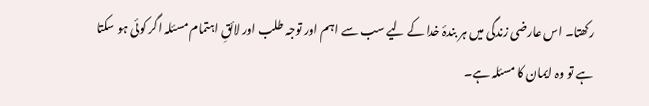رکھتا۔ اس عارضی زندگی میں ہر بندۂ خدا کے لیے سب سے اہم اور توجہ طلب اور لائقِ اہتمام مسئلہ اگر کوئی ہو سکتا ہے تو وہ ایمان کا مسئلہ ہے۔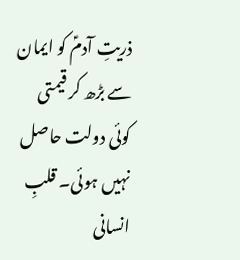ذریتِ آدمؑ کو ایمان سے بڑھ کر قیمتی کوئی دولت حاصل نہیں ہوئی۔ قلبِ انسانی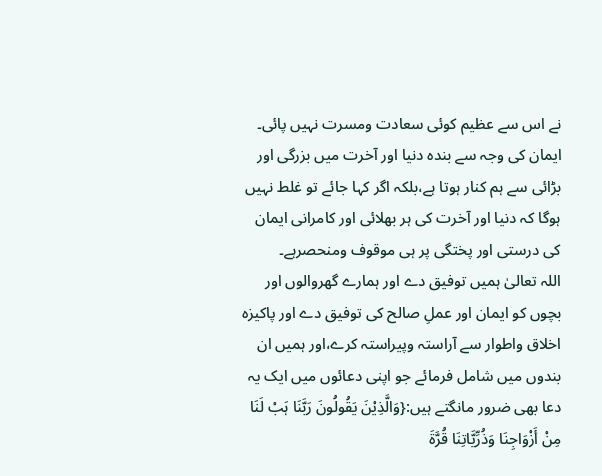نے اس سے عظیم کوئی سعادت ومسرت نہیں پائی۔ ایمان کی وجہ سے بندہ دنیا اور آخرت میں بزرگی اور بڑائی سے ہم کنار ہوتا ہے،بلکہ اگر کہا جائے تو غلط نہیں ہوگا کہ دنیا اور آخرت کی ہر بھلائی اور کامرانی ایمان کی درستی اور پختگی پر ہی موقوف ومنحصرہے۔
اللہ تعالیٰ ہمیں توفیق دے اور ہمارے گھروالوں اور بچوں کو ایمان اور عملِ صالح کی توفیق دے اور پاکیزہ اخلاق واطوار سے آراستہ وپیراستہ کرے،اور ہمیں ان بندوں میں شامل فرمائے جو اپنی دعائوں میں ایک یہ دعا بھی ضرور مانگتے ہیں:{وَالَّذِیْنَ یَقُولُونَ رَبَّنَا ہَبْ لَنَا مِنْ أَزْوَاجِنَا وَذُرِّیَّاتِنَا قُرَّۃَ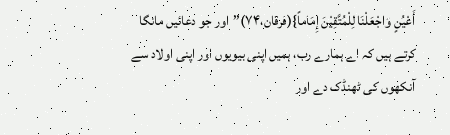أَعْیُنٍ وَاجْعَلْنَا لِلْمُتَّقِیْنَ إِمَاماً}(فرقان،۷۴)’’اور جو دعائیں مانگا کرتے ہیں کہ اے ہمارے رب، ہمیں اپنی بیویوں اور اپنی اولاد سے آنکھوں کی ٹھنڈک دے اور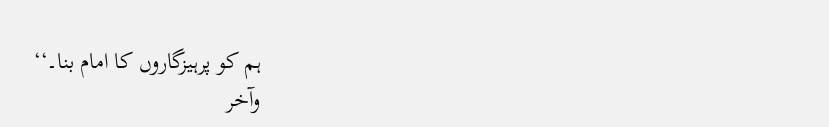ہم کو پرہیزگاروں کا امام بنا۔‘‘
وآخر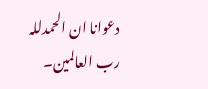دعوانا ان الحمدللہ رب العالمین۔